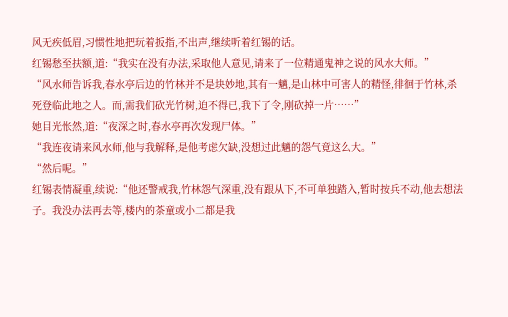风无疾低眉,习惯性地把玩着扳指,不出声,继续听着红锡的话。
红锡愁至扶额,道:“我实在没有办法,采取他人意见,请来了一位精通鬼神之说的风水大师。”
“风水师告诉我,春水亭后边的竹林并不是块妙地,其有一魑,是山林中可害人的精怪,徘徊于竹林,杀死登临此地之人。而,需我们砍光竹树,迫不得已,我下了令,刚砍掉一片……”
她目光怅然,道:“夜深之时,春水亭再次发现尸体。”
“我连夜请来风水师,他与我解释,是他考虑欠缺,没想过此魑的怨气竟这么大。”
“然后呢。”
红锡表情凝重,续说:“他还警戒我,竹林怨气深重,没有跟从下,不可单独踏入,暂时按兵不动,他去想法子。我没办法再去等,楼内的茶童或小二都是我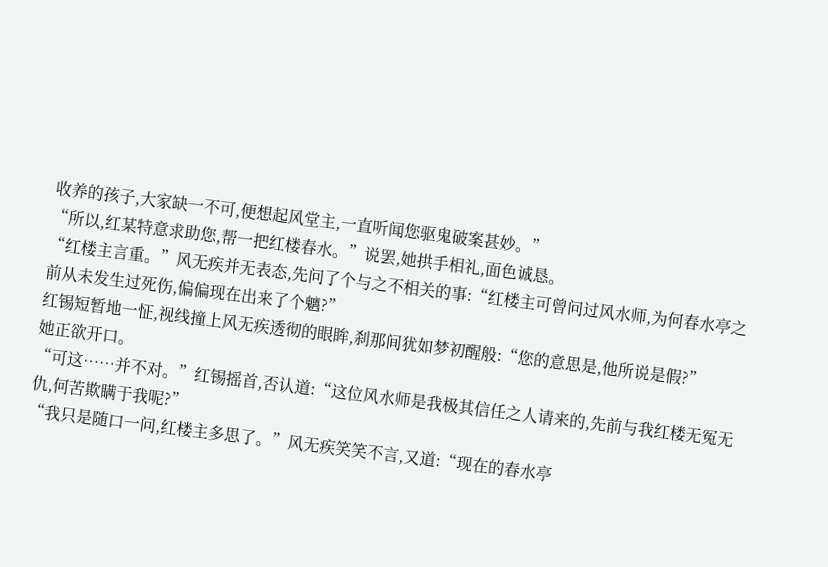收养的孩子,大家缺一不可,便想起风堂主,一直听闻您驱鬼破案甚妙。”
“所以,红某特意求助您,帮一把红楼春水。”说罢,她拱手相礼,面色诚恳。
“红楼主言重。”风无疾并无表态,先问了个与之不相关的事:“红楼主可曾问过风水师,为何春水亭之前从未发生过死伤,偏偏现在出来了个魑?”
红锡短暂地一怔,视线撞上风无疾透彻的眼眸,刹那间犹如梦初醒般:“您的意思是,他所说是假?”
她正欲开口。
“可这……并不对。”红锡摇首,否认道:“这位风水师是我极其信任之人请来的,先前与我红楼无冤无仇,何苦欺瞒于我呢?”
“我只是随口一问,红楼主多思了。”风无疾笑笑不言,又道:“现在的春水亭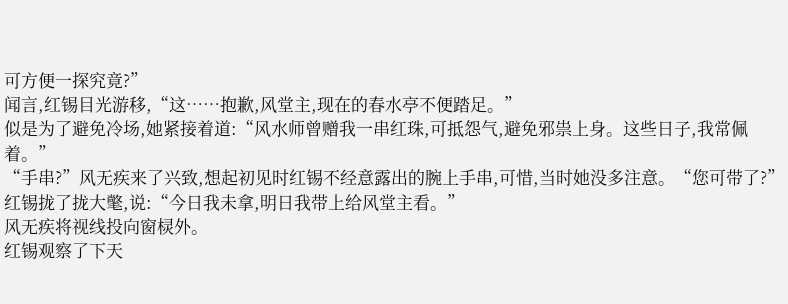可方便一探究竟?”
闻言,红锡目光游移,“这……抱歉,风堂主,现在的春水亭不便踏足。”
似是为了避免冷场,她紧接着道:“风水师曾赠我一串红珠,可抵怨气,避免邪祟上身。这些日子,我常佩着。”
“手串?”风无疾来了兴致,想起初见时红锡不经意露出的腕上手串,可惜,当时她没多注意。“您可带了?”
红锡拢了拢大氅,说:“今日我未拿,明日我带上给风堂主看。”
风无疾将视线投向窗棂外。
红锡观察了下天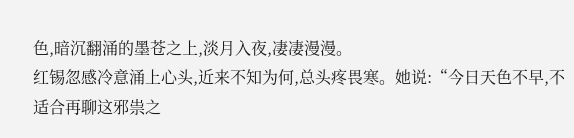色,暗沉翻涌的墨苍之上,淡月入夜,凄凄漫漫。
红锡忽感冷意涌上心头,近来不知为何,总头疼畏寒。她说:“今日天色不早,不适合再聊这邪祟之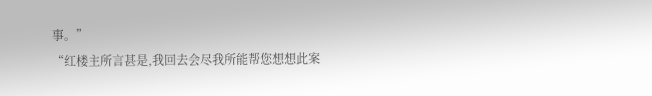事。”
“红楼主所言甚是,我回去会尽我所能帮您想想此案